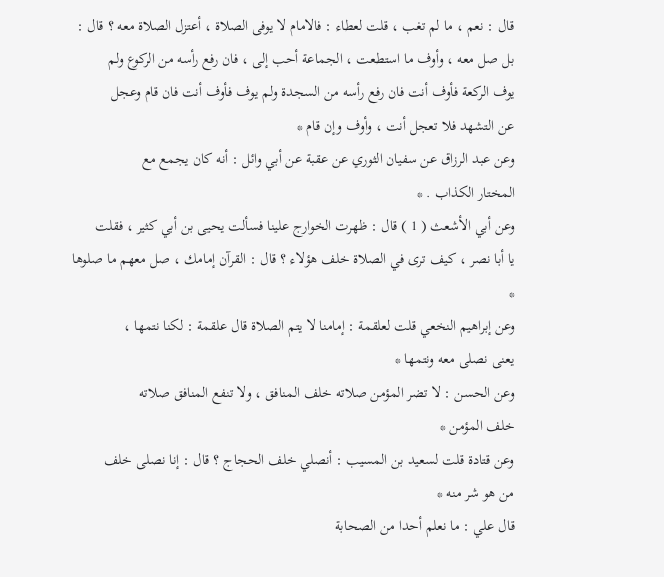قال : نعم ، ما لم تغب ، قلت لعطاء : فالامام لا يوفى الصلاة ، أعتزل الصلاة معه ؟ قال :
بل صل معه ، وأوف ما استطعت ، الجماعة أحب إلى ، فان رفع رأسه من الركوع ولم
يوف الركعة فأوف أنت فان رفع رأسه من السجدة ولم يوف فأوف أنت فان قام وعجل
عن التشهد فلا تعجل أنت ، وأوف وإن قام *
وعن عبد الرزاق عن سفيان الثوري عن عقبة عن أبي وائل : أنه كان يجمع مع
المختار الكذاب . *
وعن أبي الأشعث ( 1 ) قال : ظهرت الخوارج علينا فسألت يحيى بن أبي كثير ، فقلت
يا أبا نصر ، كيف ترى في الصلاة خلف هؤلاء ؟ قال : القرآن إمامك ، صل معهم ما صلوها *
وعن إبراهيم النخعي قلت لعلقمة : إمامنا لا يتم الصلاة قال علقمة : لكنا نتمها ،
يعنى نصلى معه ونتمها *
وعن الحسن : لا تضر المؤمن صلاته خلف المنافق ، ولا تنفع المنافق صلاته
خلف المؤمن *
وعن قتادة قلت لسعيد بن المسيب : أنصلي خلف الحجاج ؟ قال : إنا نصلى خلف
من هو شر منه *
قال علي : ما نعلم أحدا من الصحابة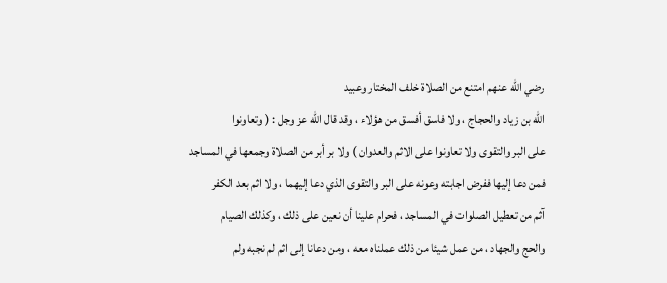رضي الله عنهم امتنع من الصلاة خلف المختار وعبيد
الله بن زياد والحجاج ، ولا فاسق أفسق من هؤلاء ، وقد قال الله عز وجل : ( وتعاونوا
على البر والتقوى ولا تعاونوا على الاثم والعدوان ) ولا بر أبر من الصلاة وجمعها في المساجد
فمن دعا إليها ففرض اجابته وعونه على البر والتقوى الذي دعا إليهما ، ولا اثم بعد الكفر
آثم من تعطيل الصلوات في المساجد ، فحرام علينا أن نعين على ذلك ، وكذلك الصيام
والحج والجهاد ، من عمل شيئا من ذلك عملناه معه ، ومن دعانا إلى اثم لم نجبه ولم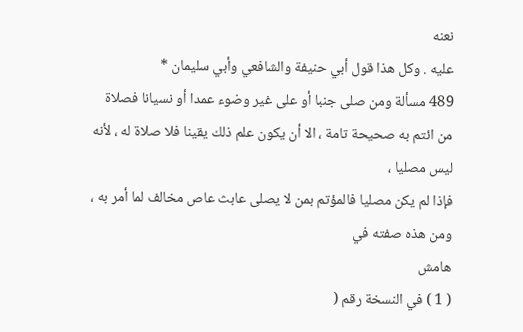نعنه
عليه . وكل هذا قول أبي حنيفة والشافعي وأبي سليمان *
489 مسألة ومن صلى جنبا أو على غير وضوء عمدا أو نسيانا فصلاة
من ائتم به صحيحة تامة ، الا أن يكون علم ذلك يقينا فلا صلاة له ، لأنه ليس مصليا ،
فإذا لم يكن مصليا فالمؤتم بمن لا يصلى عابث عاص مخالف لما أمر به ، ومن هذه صفته في
هامش
( 1 ) في النسخة رقم (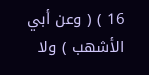16 ) ( وعن أبي الأشهب ) ولا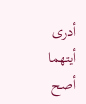أدرى أيتهما أصح